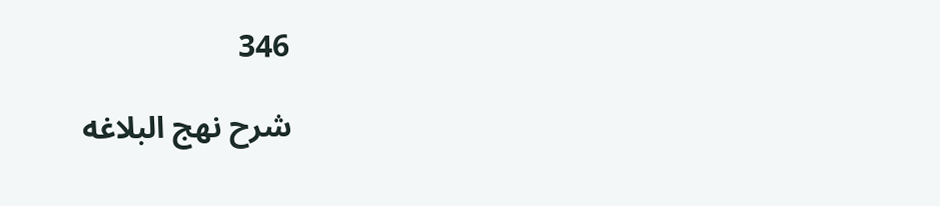346

شرح نهج البلاغه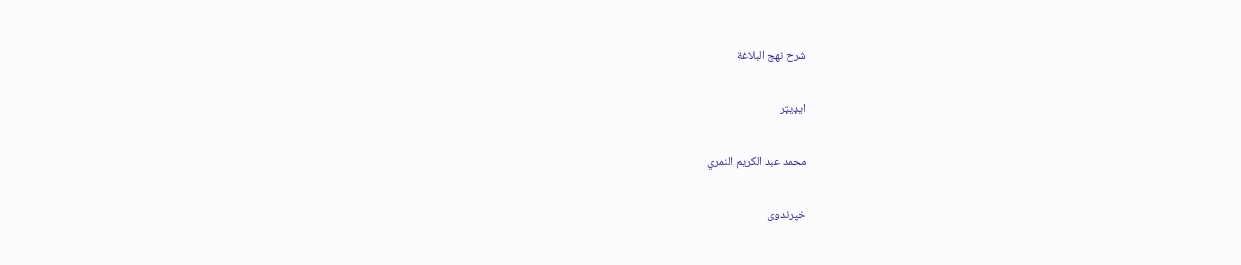شرح نهج البلاغة

ایډیټر

محمد عبد الكريم النمري

خپرندوی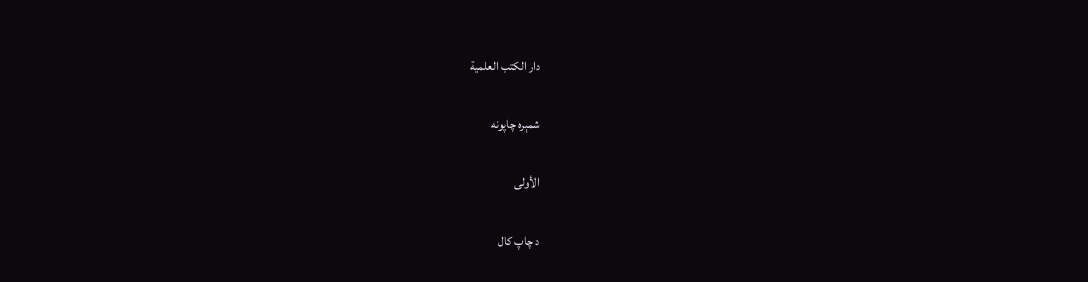دار الكتب العلمية

شمېره چاپونه

الأولى

د چاپ کال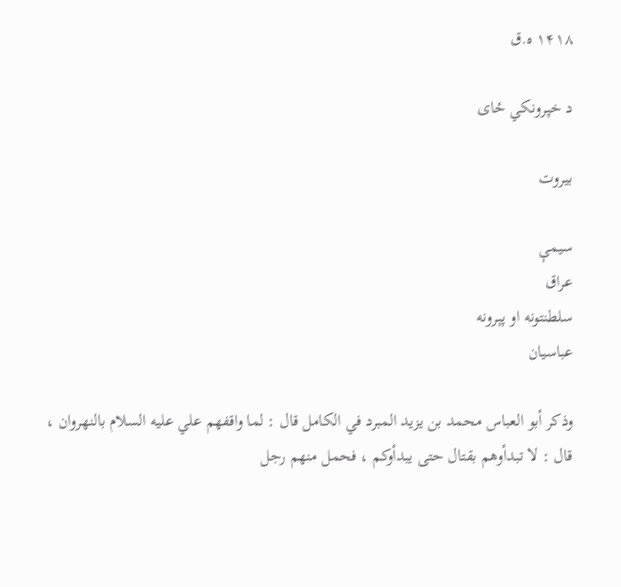۱۴۱۸ ه.ق

د خپرونکي ځای

بيروت

سیمې
عراق
سلطنتونه او پېرونه
عباسيان

وذكر أبو العباس محمد بن يزيد المبرد في الكامل قال : لما واقفهم علي عليه السلام بالنهروان ، قال : لا تبدأوهم بقتال حتى يبدأوكم ، فحمل منهم رجل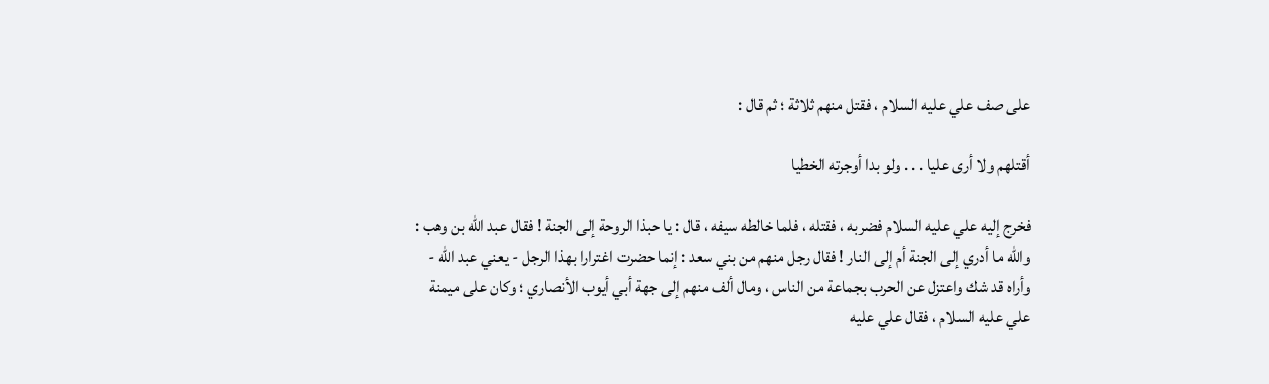على صف علي عليه السلام ، فقتل منهم ثلاثة ؛ ثم قال :

أقتلهم ولا أرى عليا . . . ولو بدا أوجرته الخطيا

فخرج إليه علي عليه السلام فضربه ، فقتله ، فلما خالطه سيفه ، قال : يا حبذا الروحة إلى الجنة ! فقال عبد الله بن وهب : والله ما أدري إلى الجنة أم إلى النار ! فقال رجل منهم من بني سعد : إنما حضرت اغترارا بهذا الرجل - يعني عبد الله - وأراه قد شك واعتزل عن الحرب بجماعة من الناس ، ومال ألف منهم إلى جهة أبي أيوب الأنصاري ؛ وكان على ميمنة علي عليه السلام ، فقال علي عليه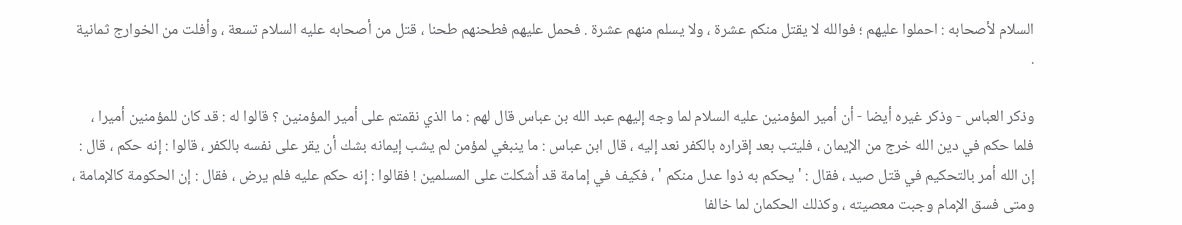السلام لأصحابه : احملوا عليهم ؛ فوالله لا يقتل منكم عشرة ، ولا يسلم منهم عشرة . فحمل عليهم فطحنهم طحنا ، قتل من أصحابه عليه السلام تسعة ، وأفلت من الخوارج ثمانية .

وذكر العباس - وذكر غيره أيضا - أن أمير المؤمنين عليه السلام لما وجه إليهم عبد الله بن عباس قال لهم : ما الذي نقمتم على أمير المؤمنين ؟ قالوا له : قد كان للمؤمنين أميرا ، فلما حكم في دين الله خرج من الإيمان ، فليتب بعد إقراره بالكفر نعد إليه ، قال ابن عباس : ما ينبغي لمؤمن لم يشب إيمانه بشك أن يقر على نفسه بالكفر ، قالوا : إنه حكم ، قال : إن الله أمر بالتحكيم في قتل صيد ، فقال : ' يحكم به ذوا عدل منكم ' ، فكيف في إمامة قد أشكلت على المسلمين ! فقالوا : إنه حكم عليه فلم يرض ، فقال : إن الحكومة كالإمامة ، ومتى فسق الإمام وجبت معصيته ، وكذلك الحكمان لما خالفا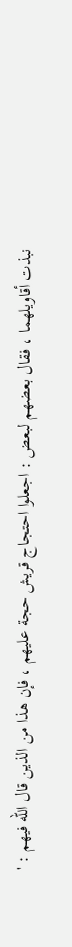نبذت أقاويلهما ، فقال بعضهم لبعض : اجعلوا احتجاج قريش حجة عليهم ، فإن هذا من الذين قال الله فيهم : '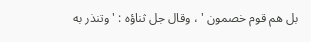بل هم قوم خصمون ' ، وقال جل ثناؤه : ' وتنذر به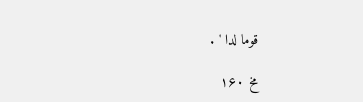قوما لدا ' .

مخ ۱۶۰